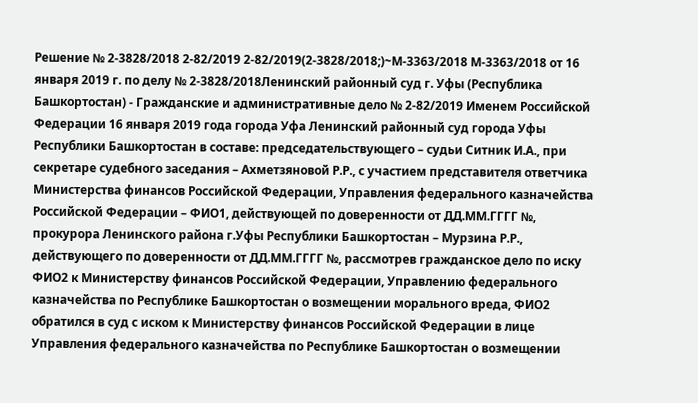Решение № 2-3828/2018 2-82/2019 2-82/2019(2-3828/2018;)~М-3363/2018 М-3363/2018 от 16 января 2019 г. по делу № 2-3828/2018Ленинский районный суд г. Уфы (Республика Башкортостан) - Гражданские и административные дело № 2-82/2019 Именем Российской Федерации 16 января 2019 года города Уфа Ленинский районный суд города Уфы Республики Башкортостан в составе: председательствующего – судьи Ситник И.А., при секретаре судебного заседания – Ахметзяновой Р.Р., с участием представителя ответчика Министерства финансов Российской Федерации, Управления федерального казначейства Российской Федерации – ФИО1, действующей по доверенности от ДД.ММ.ГГГГ №, прокурора Ленинского района г.Уфы Республики Башкортостан – Мурзина Р.Р., действующего по доверенности от ДД.ММ.ГГГГ №, рассмотрев гражданское дело по иску ФИО2 к Министерству финансов Российской Федерации, Управлению федерального казначейства по Республике Башкортостан о возмещении морального вреда, ФИО2 обратился в суд с иском к Министерству финансов Российской Федерации в лице Управления федерального казначейства по Республике Башкортостан о возмещении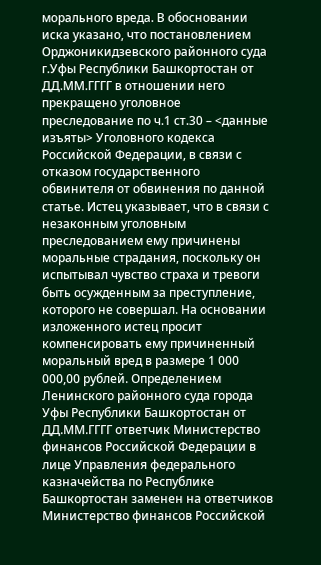морального вреда. В обосновании иска указано, что постановлением Орджоникидзевского районного суда г.Уфы Республики Башкортостан от ДД.ММ.ГГГГ в отношении него прекращено уголовное преследование по ч.1 ст.30 – <данные изъяты> Уголовного кодекса Российской Федерации, в связи с отказом государственного обвинителя от обвинения по данной статье. Истец указывает, что в связи с незаконным уголовным преследованием ему причинены моральные страдания, поскольку он испытывал чувство страха и тревоги быть осужденным за преступление, которого не совершал. На основании изложенного истец просит компенсировать ему причиненный моральный вред в размере 1 000 000,00 рублей. Определением Ленинского районного суда города Уфы Республики Башкортостан от ДД.ММ.ГГГГ ответчик Министерство финансов Российской Федерации в лице Управления федерального казначейства по Республике Башкортостан заменен на ответчиков Министерство финансов Российской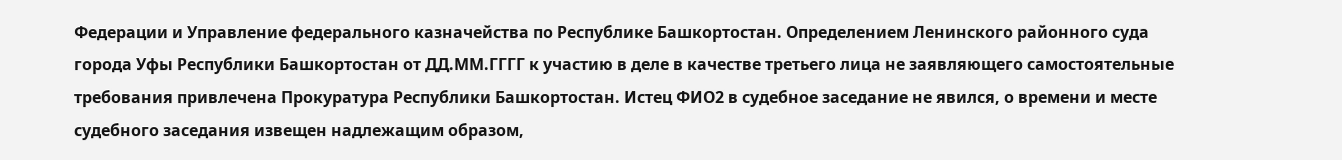Федерации и Управление федерального казначейства по Республике Башкортостан. Определением Ленинского районного суда города Уфы Республики Башкортостан от ДД.ММ.ГГГГ к участию в деле в качестве третьего лица не заявляющего самостоятельные требования привлечена Прокуратура Республики Башкортостан. Истец ФИО2 в судебное заседание не явился, о времени и месте судебного заседания извещен надлежащим образом,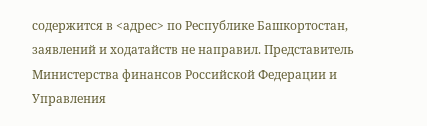содержится в <адрес> по Республике Башкортостан, заявлений и ходатайств не направил. Представитель Министерства финансов Российской Федерации и Управления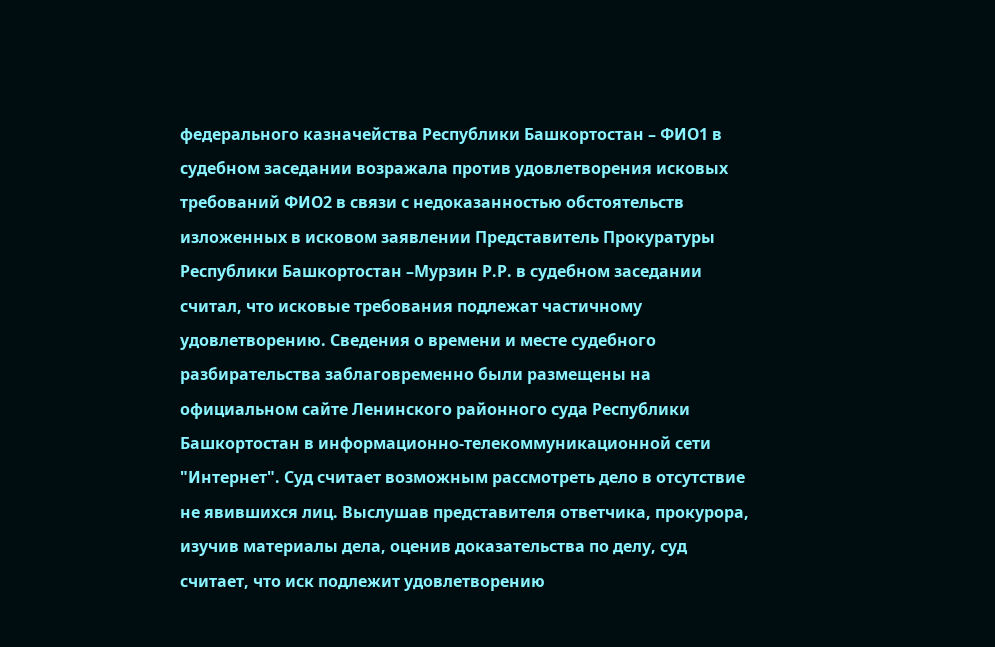федерального казначейства Республики Башкортостан – ФИО1 в судебном заседании возражала против удовлетворения исковых требований ФИО2 в связи с недоказанностью обстоятельств изложенных в исковом заявлении Представитель Прокуратуры Республики Башкортостан –Мурзин Р.Р. в судебном заседании считал, что исковые требования подлежат частичному удовлетворению. Сведения о времени и месте судебного разбирательства заблаговременно были размещены на официальном сайте Ленинского районного суда Республики Башкортостан в информационно-телекоммуникационной сети "Интернет". Суд считает возможным рассмотреть дело в отсутствие не явившихся лиц. Выслушав представителя ответчика, прокурора, изучив материалы дела, оценив доказательства по делу, суд считает, что иск подлежит удовлетворению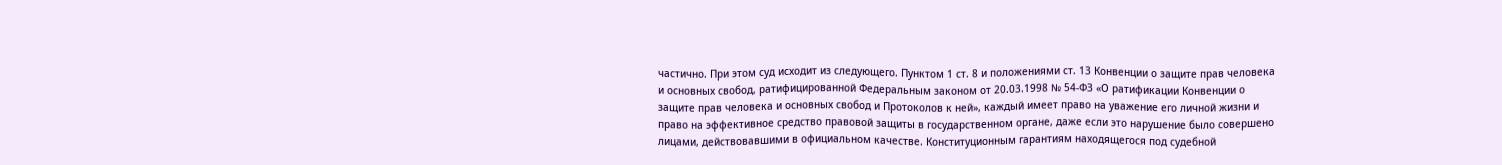частично. При этом суд исходит из следующего. Пунктом 1 ст. 8 и положениями ст. 13 Конвенции о защите прав человека и основных свобод, ратифицированной Федеральным законом от 20.03.1998 № 54-ФЗ «О ратификации Конвенции о защите прав человека и основных свобод и Протоколов к ней», каждый имеет право на уважение его личной жизни и право на эффективное средство правовой защиты в государственном органе, даже если это нарушение было совершено лицами, действовавшими в официальном качестве. Конституционным гарантиям находящегося под судебной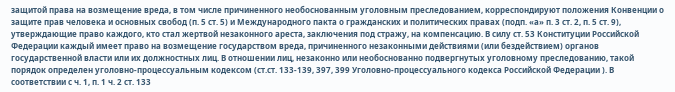защитой права на возмещение вреда, в том числе причиненного необоснованным уголовным преследованием, корреспондируют положения Конвенции о защите прав человека и основных свобод (п. 5 ст. 5) и Международного пакта о гражданских и политических правах (подп. «а» п. 3 ст. 2, п. 5 ст. 9), утверждающие право каждого, кто стал жертвой незаконного ареста, заключения под стражу, на компенсацию. В силу ст. 53 Конституции Российской Федерации каждый имеет право на возмещение государством вреда, причиненного незаконными действиями (или бездействием) органов государственной власти или их должностных лиц. В отношении лиц, незаконно или необоснованно подвергнутых уголовному преследованию, такой порядок определен уголовно-процессуальным кодексом (ст.ст. 133-139, 397, 399 Уголовно-процессуального кодекса Российской Федерации ). В соответствии с ч. 1, п. 1 ч. 2 ст. 133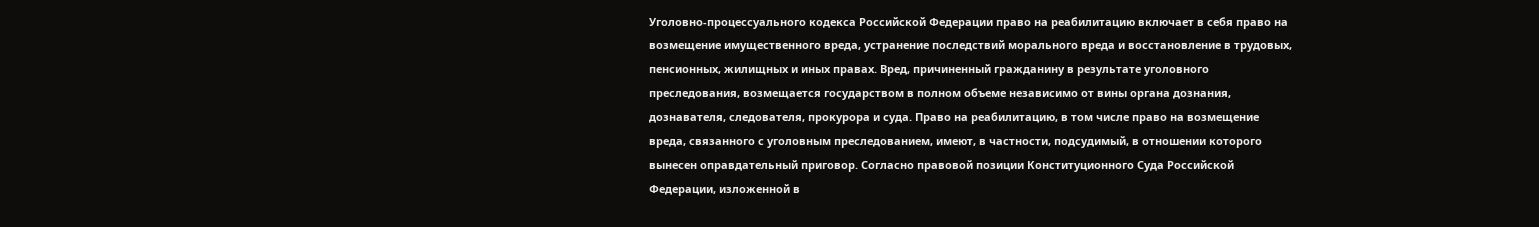Уголовно-процессуального кодекса Российской Федерации право на реабилитацию включает в себя право на возмещение имущественного вреда, устранение последствий морального вреда и восстановление в трудовых, пенсионных, жилищных и иных правах. Вред, причиненный гражданину в результате уголовного преследования, возмещается государством в полном объеме независимо от вины органа дознания, дознавателя, следователя, прокурора и суда. Право на реабилитацию, в том числе право на возмещение вреда, связанного с уголовным преследованием, имеют, в частности, подсудимый, в отношении которого вынесен оправдательный приговор. Согласно правовой позиции Конституционного Суда Российской Федерации, изложенной в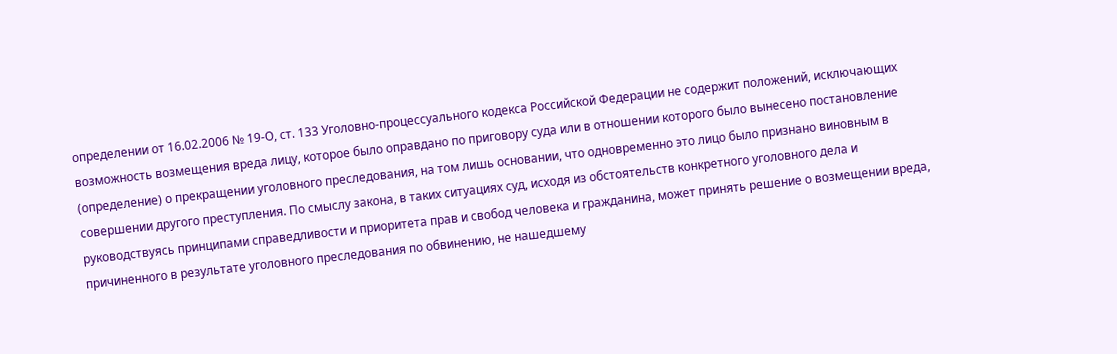определении от 16.02.2006 № 19-О, ст. 133 Уголовно-процессуального кодекса Российской Федерации не содержит положений, исключающих возможность возмещения вреда лицу, которое было оправдано по приговору суда или в отношении которого было вынесено постановление (определение) о прекращении уголовного преследования, на том лишь основании, что одновременно это лицо было признано виновным в совершении другого преступления. По смыслу закона, в таких ситуациях суд, исходя из обстоятельств конкретного уголовного дела и руководствуясь принципами справедливости и приоритета прав и свобод человека и гражданина, может принять решение о возмещении вреда, причиненного в результате уголовного преследования по обвинению, не нашедшему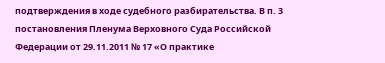подтверждения в ходе судебного разбирательства. В п. 3 постановления Пленума Верховного Суда Российской Федерации от 29.11.2011 № 17 «О практике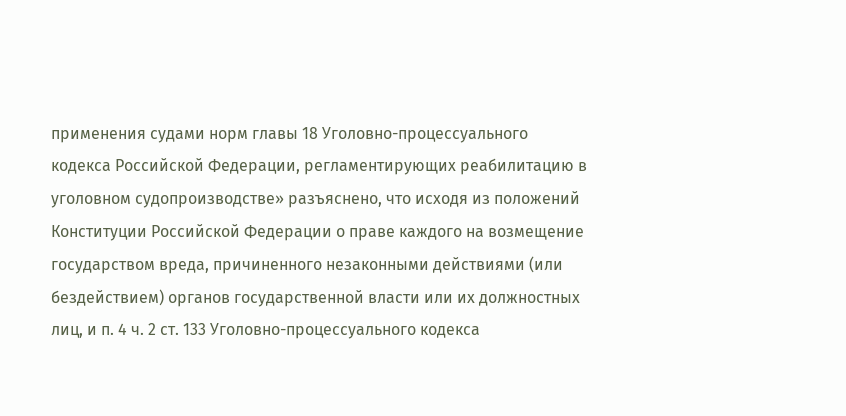применения судами норм главы 18 Уголовно-процессуального кодекса Российской Федерации, регламентирующих реабилитацию в уголовном судопроизводстве» разъяснено, что исходя из положений Конституции Российской Федерации о праве каждого на возмещение государством вреда, причиненного незаконными действиями (или бездействием) органов государственной власти или их должностных лиц, и п. 4 ч. 2 ст. 133 Уголовно-процессуального кодекса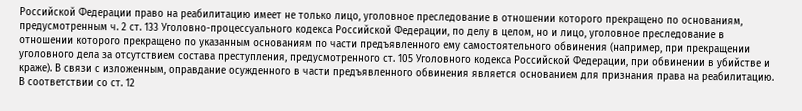Российской Федерации право на реабилитацию имеет не только лицо, уголовное преследование в отношении которого прекращено по основаниям, предусмотренным ч. 2 ст. 133 Уголовно-процессуального кодекса Российской Федерации, по делу в целом, но и лицо, уголовное преследование в отношении которого прекращено по указанным основаниям по части предъявленного ему самостоятельного обвинения (например, при прекращении уголовного дела за отсутствием состава преступления, предусмотренного ст. 105 Уголовного кодекса Российской Федерации, при обвинении в убийстве и краже). В связи с изложенным, оправдание осужденного в части предъявленного обвинения является основанием для признания права на реабилитацию. В соответствии со ст. 12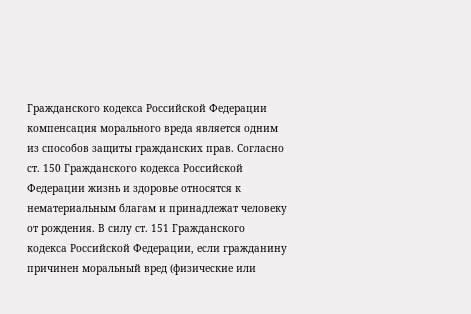Гражданского кодекса Российской Федерации компенсация морального вреда является одним из способов защиты гражданских прав. Согласно ст. 150 Гражданского кодекса Российской Федерации жизнь и здоровье относятся к нематериальным благам и принадлежат человеку от рождения. В силу ст. 151 Гражданского кодекса Российской Федерации, если гражданину причинен моральный вред (физические или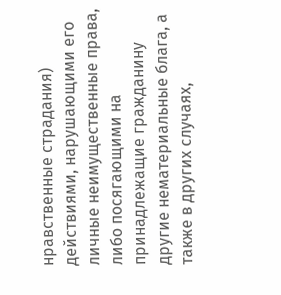нравственные страдания) действиями, нарушающими его личные неимущественные права, либо посягающими на принадлежащие гражданину другие нематериальные блага, а также в других случаях,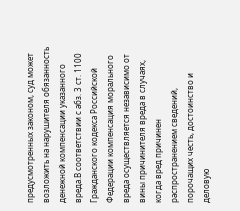предусмотренных законом, суд может возложить на нарушителя обязанность денежной компенсации указанного вреда.В соответствии с абз. 3 ст. 1100 Гражданского кодекса Российской Федерации компенсация морального вреда осуществляется независимо от вины причинителя вреда в случаях, когда вред причинен распространением сведений, порочащих честь, достоинство и деловую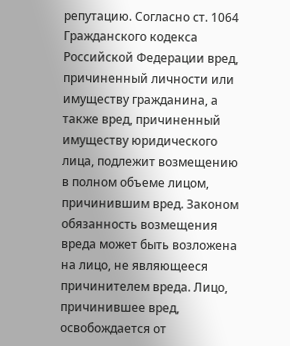репутацию. Согласно ст. 1064 Гражданского кодекса Российской Федерации вред, причиненный личности или имуществу гражданина, а также вред, причиненный имуществу юридического лица, подлежит возмещению в полном объеме лицом, причинившим вред. Законом обязанность возмещения вреда может быть возложена на лицо, не являющееся причинителем вреда. Лицо, причинившее вред, освобождается от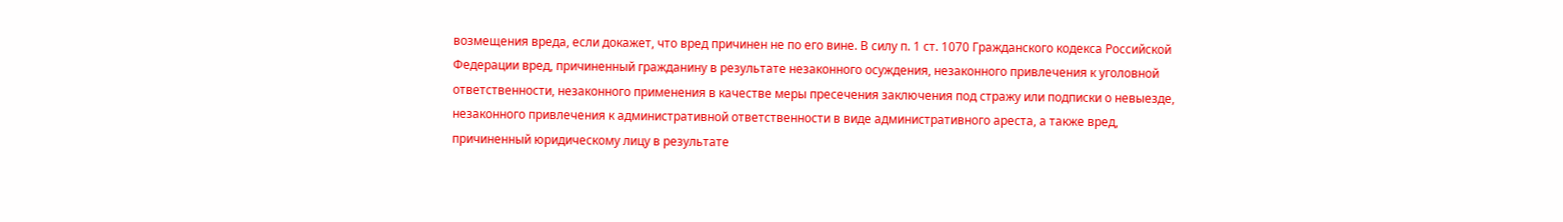возмещения вреда, если докажет, что вред причинен не по его вине. В силу п. 1 ст. 1070 Гражданского кодекса Российской Федерации вред, причиненный гражданину в результате незаконного осуждения, незаконного привлечения к уголовной ответственности, незаконного применения в качестве меры пресечения заключения под стражу или подписки о невыезде, незаконного привлечения к административной ответственности в виде административного ареста, а также вред, причиненный юридическому лицу в результате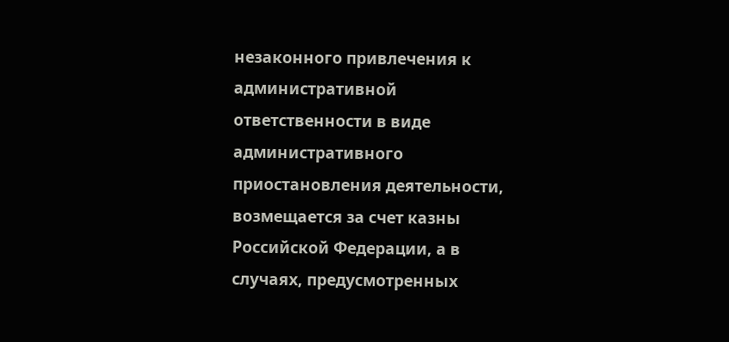незаконного привлечения к административной ответственности в виде административного приостановления деятельности, возмещается за счет казны Российской Федерации, а в случаях, предусмотренных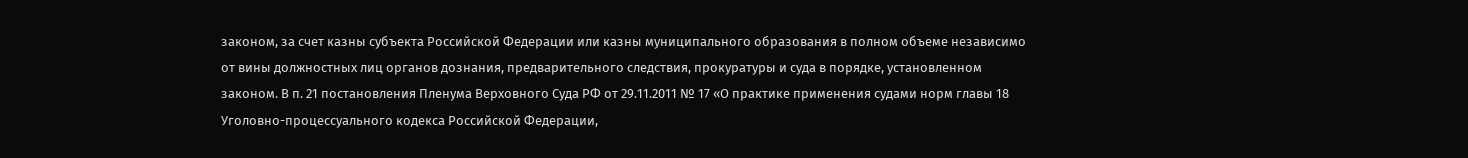законом, за счет казны субъекта Российской Федерации или казны муниципального образования в полном объеме независимо от вины должностных лиц органов дознания, предварительного следствия, прокуратуры и суда в порядке, установленном законом. В п. 21 постановления Пленума Верховного Суда РФ от 29.11.2011 № 17 «О практике применения судами норм главы 18 Уголовно-процессуального кодекса Российской Федерации,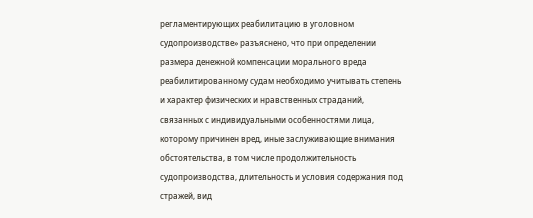регламентирующих реабилитацию в уголовном судопроизводстве» разъяснено, что при определении размера денежной компенсации морального вреда реабилитированному судам необходимо учитывать степень и характер физических и нравственных страданий, связанных с индивидуальными особенностями лица, которому причинен вред, иные заслуживающие внимания обстоятельства, в том числе продолжительность судопроизводства, длительность и условия содержания под стражей, вид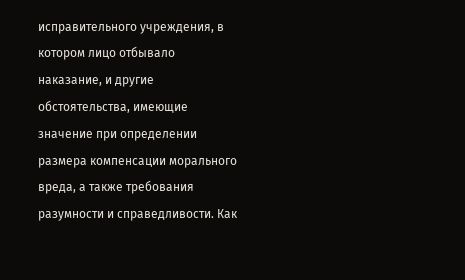исправительного учреждения, в котором лицо отбывало наказание, и другие обстоятельства, имеющие значение при определении размера компенсации морального вреда, а также требования разумности и справедливости. Как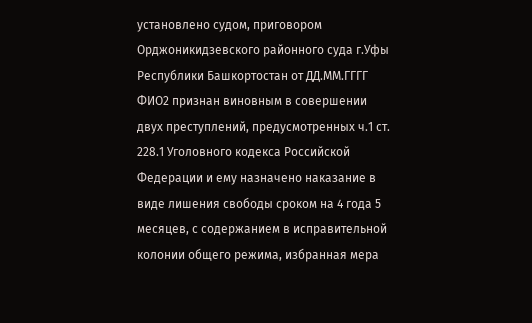установлено судом, приговором Орджоникидзевского районного суда г.Уфы Республики Башкортостан от ДД.ММ.ГГГГ ФИО2 признан виновным в совершении двух преступлений, предусмотренных ч.1 ст. 228.1 Уголовного кодекса Российской Федерации и ему назначено наказание в виде лишения свободы сроком на 4 года 5 месяцев, с содержанием в исправительной колонии общего режима, избранная мера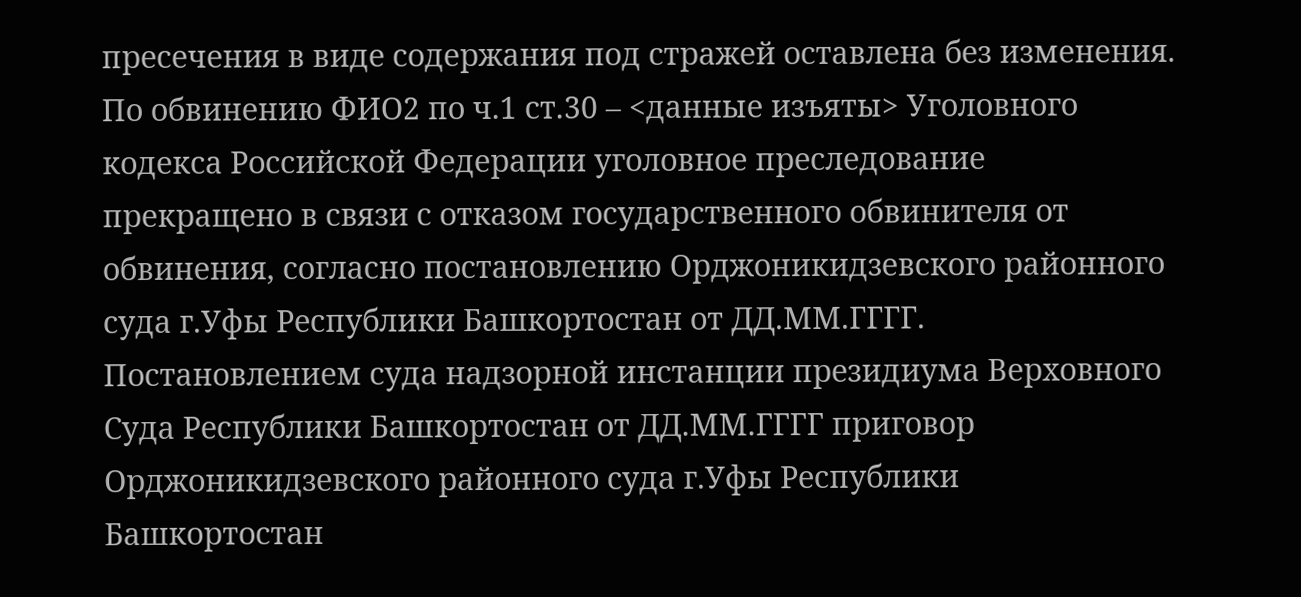пресечения в виде содержания под стражей оставлена без изменения. По обвинению ФИО2 по ч.1 ст.30 – <данные изъяты> Уголовного кодекса Российской Федерации уголовное преследование прекращено в связи с отказом государственного обвинителя от обвинения, согласно постановлению Орджоникидзевского районного суда г.Уфы Республики Башкортостан от ДД.ММ.ГГГГ. Постановлением суда надзорной инстанции президиума Верховного Суда Республики Башкортостан от ДД.ММ.ГГГГ приговор Орджоникидзевского районного суда г.Уфы Республики Башкортостан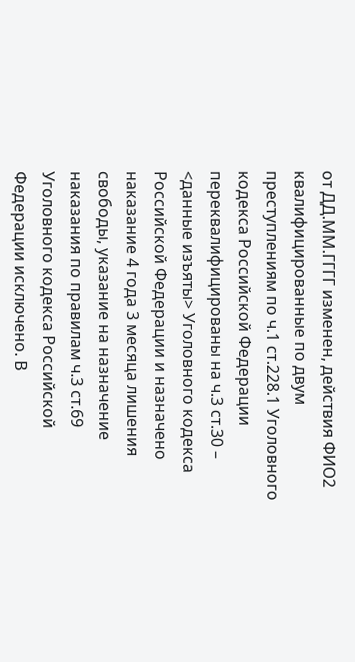от ДД.ММ.ГГГГ изменен, действия ФИО2 квалифицированные по двум преступлениям по ч.1 ст.228.1 Уголовного кодекса Российской Федерации переквалифицированы на ч.3 ст.30 – <данные изъяты> Уголовного кодекса Российской Федерации и назначено наказание 4 года 3 месяца лишения свободы, указание на назначение наказания по правилам ч.3 ст.69 Уголовного кодекса Российской Федерации исключено. В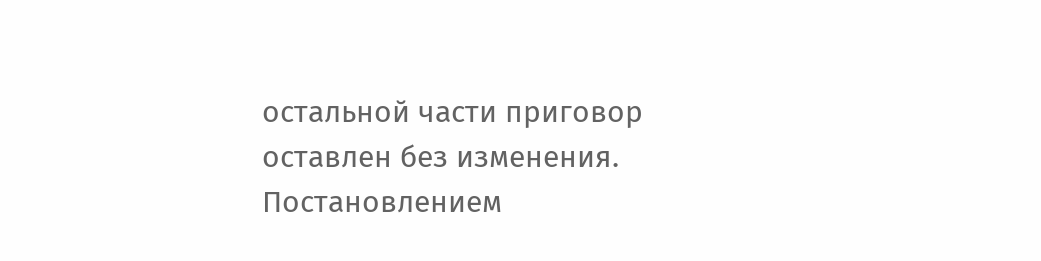остальной части приговор оставлен без изменения. Постановлением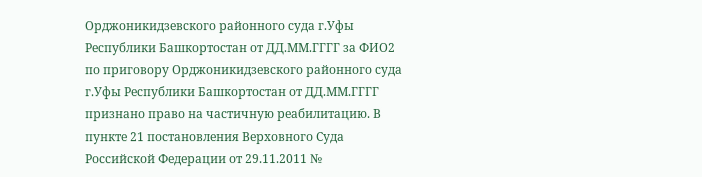Орджоникидзевского районного суда г.Уфы Республики Башкортостан от ДД.ММ.ГГГГ за ФИО2 по приговору Орджоникидзевского районного суда г.Уфы Республики Башкортостан от ДД.ММ.ГГГГ признано право на частичную реабилитацию. В пункте 21 постановления Верховного Суда Российской Федерации от 29.11.2011 №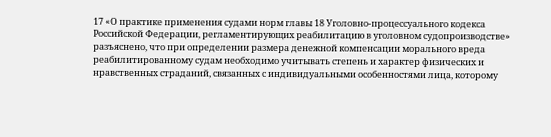17 «О практике применения судами норм главы 18 Уголовно-процессуального кодекса Российской Федерации, регламентирующих реабилитацию в уголовном судопроизводстве» разъяснено, что при определении размера денежной компенсации морального вреда реабилитированному судам необходимо учитывать степень и характер физических и нравственных страданий, связанных с индивидуальными особенностями лица, которому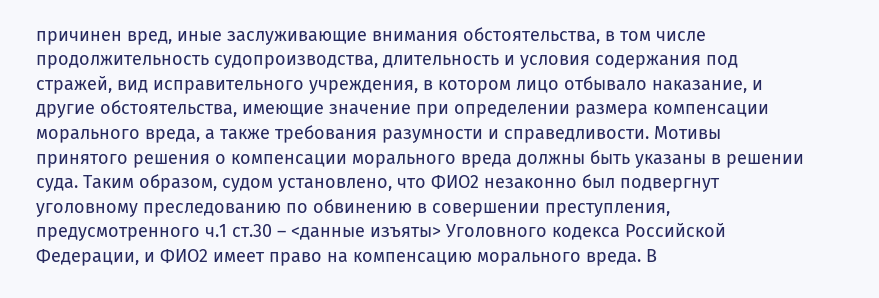причинен вред, иные заслуживающие внимания обстоятельства, в том числе продолжительность судопроизводства, длительность и условия содержания под стражей, вид исправительного учреждения, в котором лицо отбывало наказание, и другие обстоятельства, имеющие значение при определении размера компенсации морального вреда, а также требования разумности и справедливости. Мотивы принятого решения о компенсации морального вреда должны быть указаны в решении суда. Таким образом, судом установлено, что ФИО2 незаконно был подвергнут уголовному преследованию по обвинению в совершении преступления, предусмотренного ч.1 ст.30 – <данные изъяты> Уголовного кодекса Российской Федерации, и ФИО2 имеет право на компенсацию морального вреда. В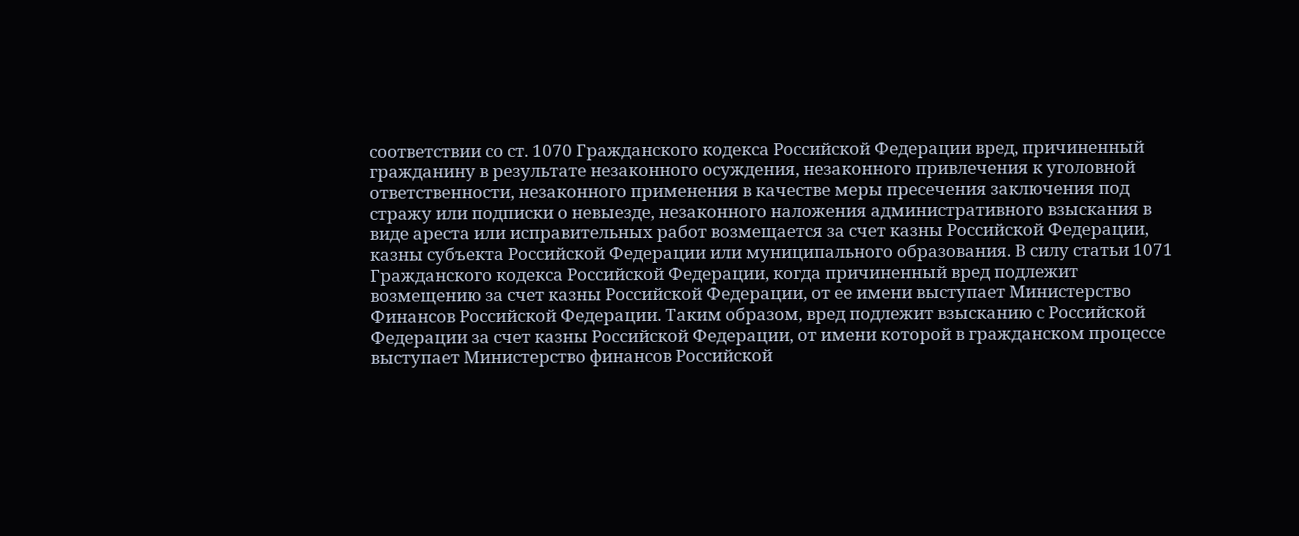соответствии со ст. 1070 Гражданского кодекса Российской Федерации вред, причиненный гражданину в результате незаконного осуждения, незаконного привлечения к уголовной ответственности, незаконного применения в качестве меры пресечения заключения под стражу или подписки о невыезде, незаконного наложения административного взыскания в виде ареста или исправительных работ возмещается за счет казны Российской Федерации, казны субъекта Российской Федерации или муниципального образования. В силу статьи 1071 Гражданского кодекса Российской Федерации, когда причиненный вред подлежит возмещению за счет казны Российской Федерации, от ее имени выступает Министерство Финансов Российской Федерации. Таким образом, вред подлежит взысканию с Российской Федерации за счет казны Российской Федерации, от имени которой в гражданском процессе выступает Министерство финансов Российской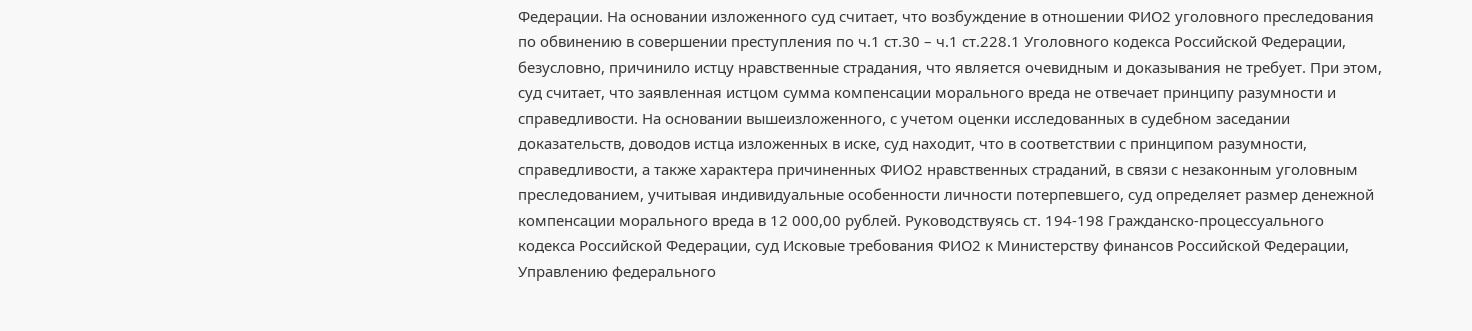Федерации. На основании изложенного суд считает, что возбуждение в отношении ФИО2 уголовного преследования по обвинению в совершении преступления по ч.1 ст.30 – ч.1 ст.228.1 Уголовного кодекса Российской Федерации, безусловно, причинило истцу нравственные страдания, что является очевидным и доказывания не требует. При этом, суд считает, что заявленная истцом сумма компенсации морального вреда не отвечает принципу разумности и справедливости. На основании вышеизложенного, с учетом оценки исследованных в судебном заседании доказательств, доводов истца изложенных в иске, суд находит, что в соответствии с принципом разумности, справедливости, а также характера причиненных ФИО2 нравственных страданий, в связи с незаконным уголовным преследованием, учитывая индивидуальные особенности личности потерпевшего, суд определяет размер денежной компенсации морального вреда в 12 000,00 рублей. Руководствуясь ст. 194-198 Гражданско-процессуального кодекса Российской Федерации, суд Исковые требования ФИО2 к Министерству финансов Российской Федерации, Управлению федерального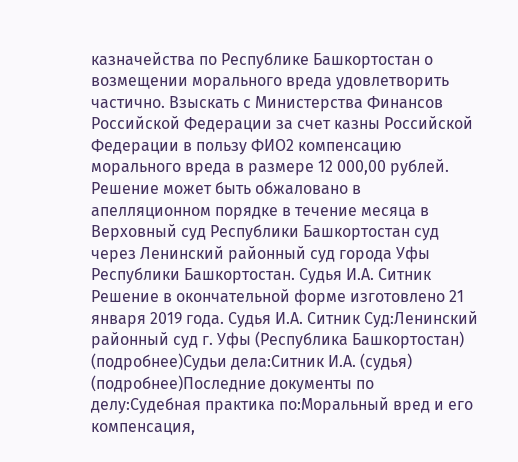казначейства по Республике Башкортостан о возмещении морального вреда удовлетворить частично. Взыскать с Министерства Финансов Российской Федерации за счет казны Российской Федерации в пользу ФИО2 компенсацию морального вреда в размере 12 000,00 рублей. Решение может быть обжаловано в апелляционном порядке в течение месяца в Верховный суд Республики Башкортостан суд через Ленинский районный суд города Уфы Республики Башкортостан. Судья И.А. Ситник Решение в окончательной форме изготовлено 21 января 2019 года. Судья И.А. Ситник Суд:Ленинский районный суд г. Уфы (Республика Башкортостан) (подробнее)Судьи дела:Ситник И.А. (судья) (подробнее)Последние документы по делу:Судебная практика по:Моральный вред и его компенсация,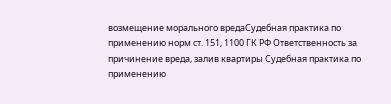возмещение морального вредаСудебная практика по применению норм ст. 151, 1100 ГК РФ Ответственность за причинение вреда, залив квартиры Судебная практика по применению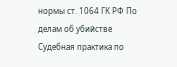нормы ст. 1064 ГК РФ По делам об убийстве Судебная практика по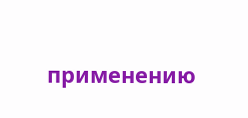применению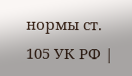нормы ст. 105 УК РФ |